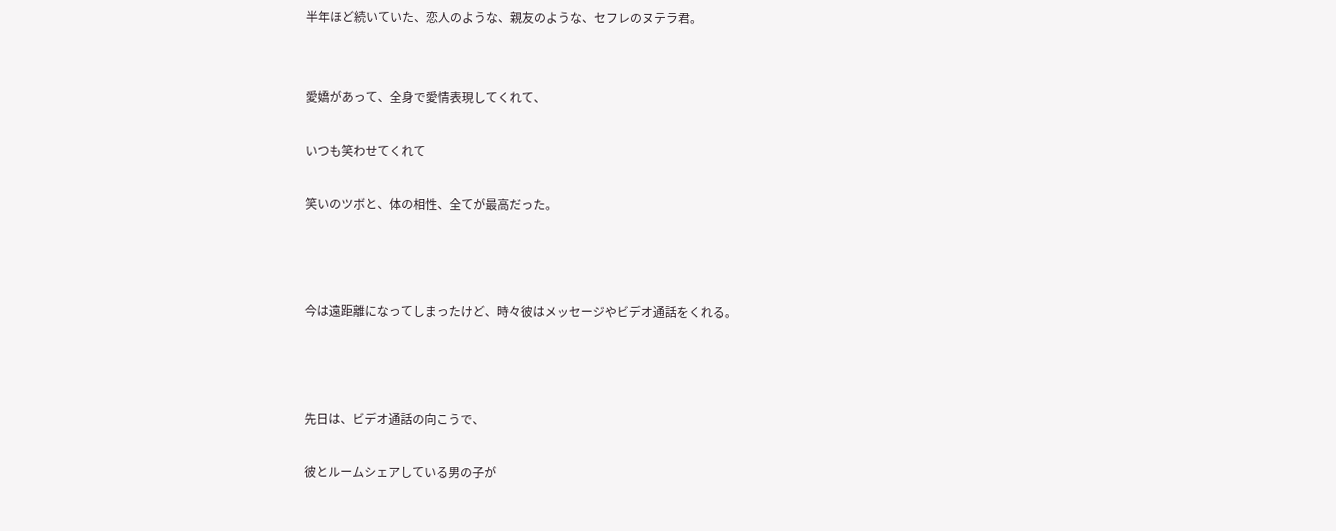半年ほど続いていた、恋人のような、親友のような、セフレのヌテラ君。


愛嬌があって、全身で愛情表現してくれて、

いつも笑わせてくれて

笑いのツボと、体の相性、全てが最高だった。



今は遠距離になってしまったけど、時々彼はメッセージやビデオ通話をくれる。



先日は、ビデオ通話の向こうで、

彼とルームシェアしている男の子が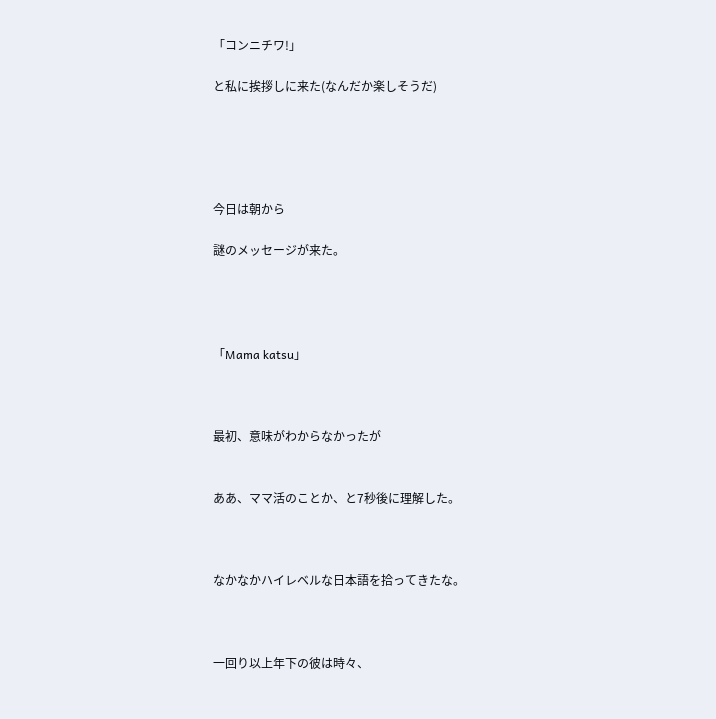「コンニチワ!」

と私に挨拶しに来た(なんだか楽しそうだ)





今日は朝から

謎のメッセージが来た。




「Mama katsu」



最初、意味がわからなかったが


ああ、ママ活のことか、と7秒後に理解した。



なかなかハイレベルな日本語を拾ってきたな。



一回り以上年下の彼は時々、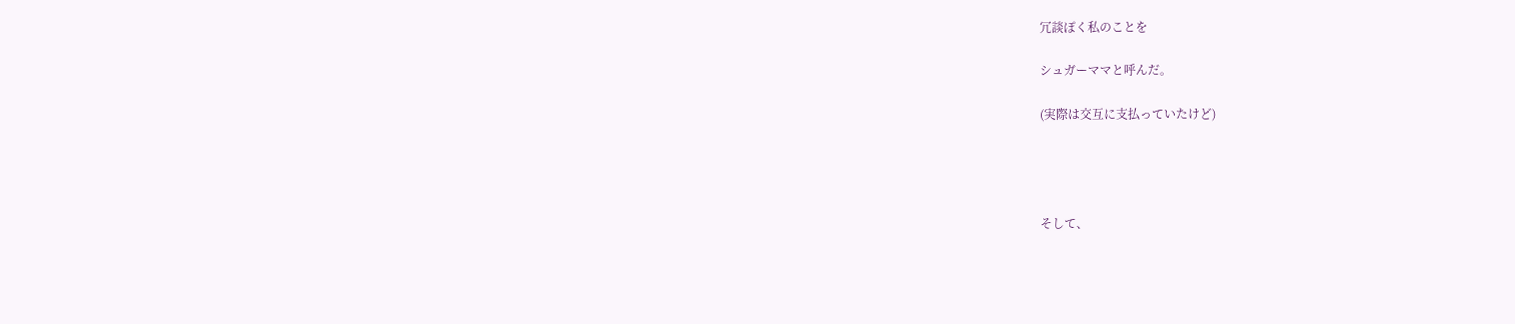冗談ぽく私のことを

シュガーママと呼んだ。

(実際は交互に支払っていたけど)




そして、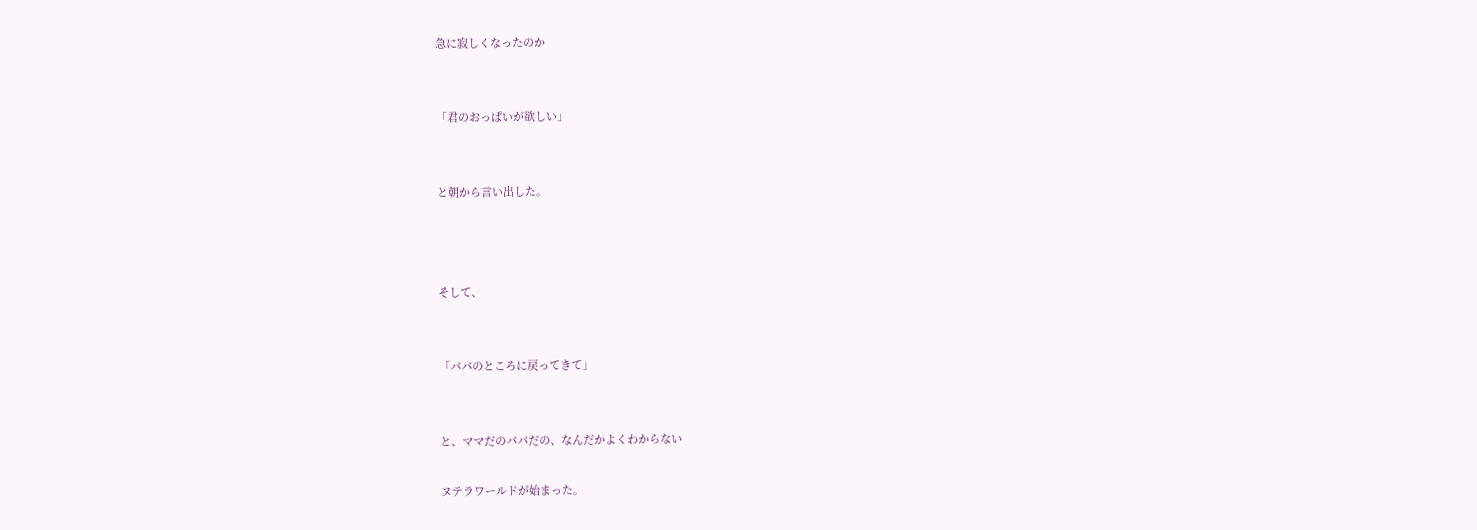急に寂しくなったのか


「君のおっぱいが欲しい」


と朝から言い出した。



そして、


「パパのところに戻ってきて」


と、ママだのパパだの、なんだかよくわからない

ヌテラワールドが始まった。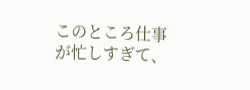このところ仕事が忙しすぎて、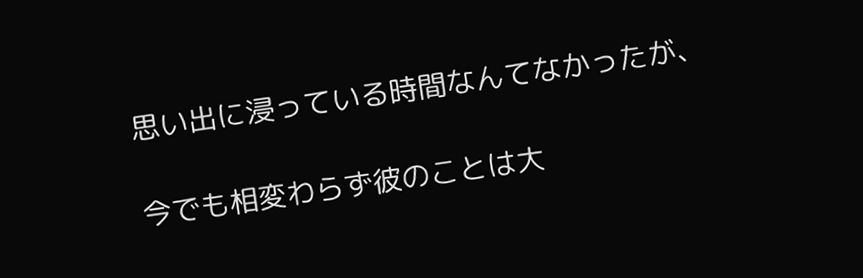思い出に浸っている時間なんてなかったが、

今でも相変わらず彼のことは大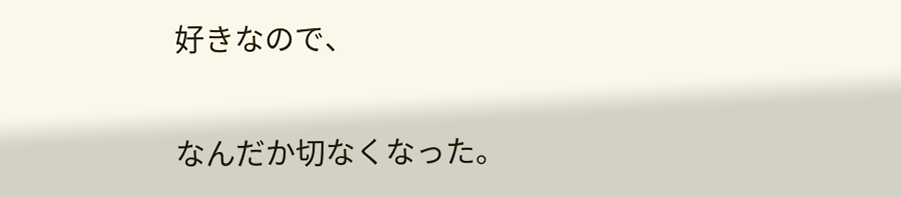好きなので、

なんだか切なくなった。